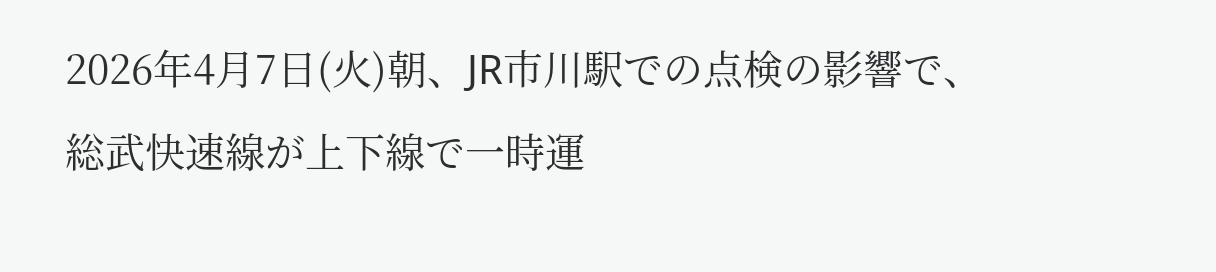2026年4月7日(火)朝、JR市川駅での点検の影響で、総武快速線が上下線で一時運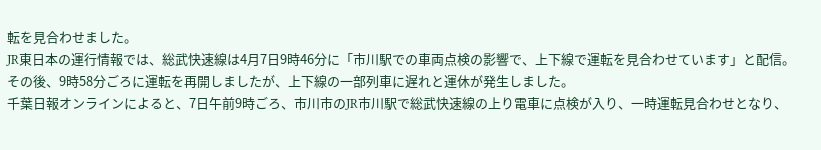転を見合わせました。
JR東日本の運行情報では、総武快速線は4月7日9時46分に「市川駅での車両点検の影響で、上下線で運転を見合わせています」と配信。
その後、9時58分ごろに運転を再開しましたが、上下線の一部列車に遅れと運休が発生しました。
千葉日報オンラインによると、7日午前9時ごろ、市川市のJR市川駅で総武快速線の上り電車に点検が入り、一時運転見合わせとなり、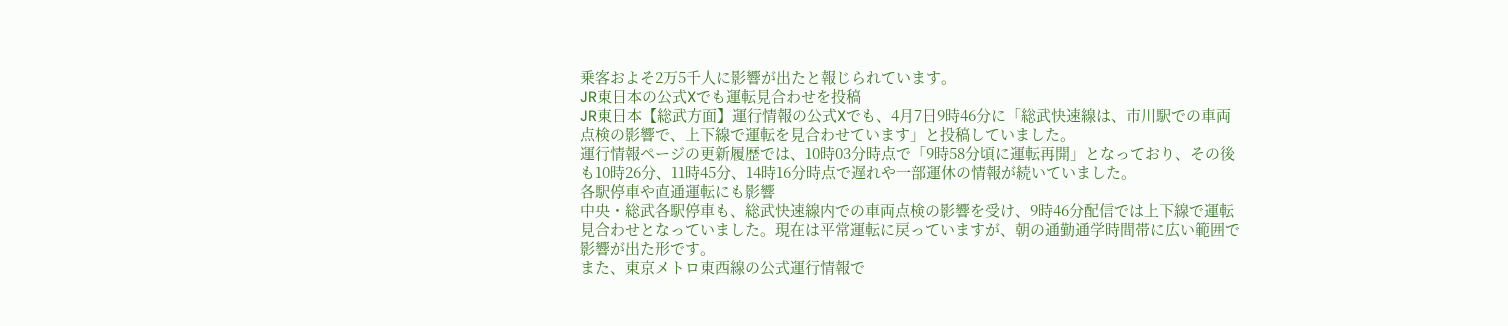乗客およそ2万5千人に影響が出たと報じられています。
JR東日本の公式Xでも運転見合わせを投稿
JR東日本【総武方面】運行情報の公式Xでも、4月7日9時46分に「総武快速線は、市川駅での車両点検の影響で、上下線で運転を見合わせています」と投稿していました。
運行情報ページの更新履歴では、10時03分時点で「9時58分頃に運転再開」となっており、その後も10時26分、11時45分、14時16分時点で遅れや一部運休の情報が続いていました。
各駅停車や直通運転にも影響
中央・総武各駅停車も、総武快速線内での車両点検の影響を受け、9時46分配信では上下線で運転見合わせとなっていました。現在は平常運転に戻っていますが、朝の通勤通学時間帯に広い範囲で影響が出た形です。
また、東京メトロ東西線の公式運行情報で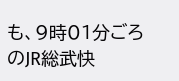も、9時01分ごろのJR総武快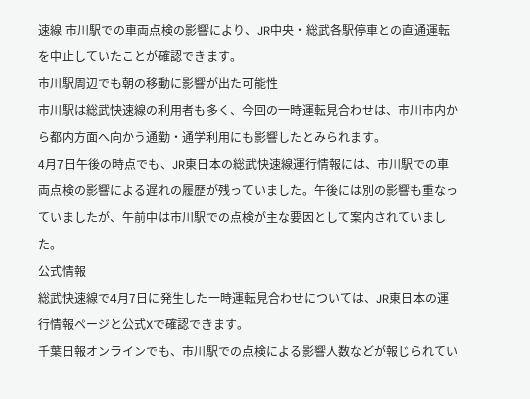速線 市川駅での車両点検の影響により、JR中央・総武各駅停車との直通運転を中止していたことが確認できます。
市川駅周辺でも朝の移動に影響が出た可能性
市川駅は総武快速線の利用者も多く、今回の一時運転見合わせは、市川市内から都内方面へ向かう通勤・通学利用にも影響したとみられます。
4月7日午後の時点でも、JR東日本の総武快速線運行情報には、市川駅での車両点検の影響による遅れの履歴が残っていました。午後には別の影響も重なっていましたが、午前中は市川駅での点検が主な要因として案内されていました。
公式情報
総武快速線で4月7日に発生した一時運転見合わせについては、JR東日本の運行情報ページと公式Xで確認できます。
千葉日報オンラインでも、市川駅での点検による影響人数などが報じられてい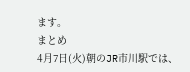ます。
まとめ
4月7日(火)朝のJR市川駅では、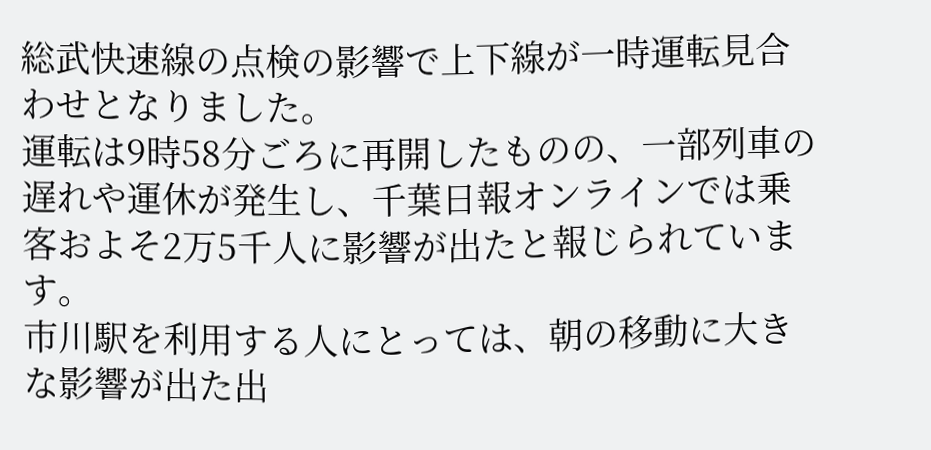総武快速線の点検の影響で上下線が一時運転見合わせとなりました。
運転は9時58分ごろに再開したものの、一部列車の遅れや運休が発生し、千葉日報オンラインでは乗客およそ2万5千人に影響が出たと報じられています。
市川駅を利用する人にとっては、朝の移動に大きな影響が出た出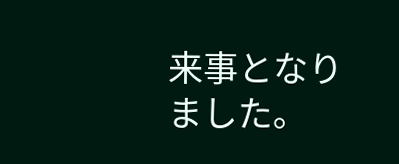来事となりました。